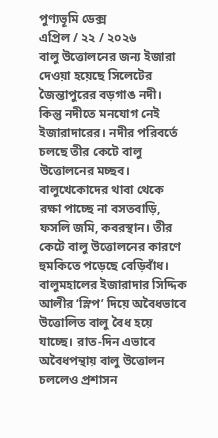পুণ্যভূমি ডেক্স
এপ্রিল / ২২ / ২০২৬
বালু উত্তোলনের জন্য ইজারা দেওয়া হয়েছে সিলেটের জৈন্তাপুরের বড়গাঙ নদী। কিন্তু নদীতে মনযোগ নেই ইজারাদারের। নদীর পরিবর্তে চলছে তীর কেটে বালু উত্তোলনের মচ্ছব। বালুখেকোদের থাবা থেকে রক্ষা পাচ্ছে না বসতবাড়ি, ফসলি জমি, কবরস্থান। তীর কেটে বালু উত্তোলনের কারণে হুমকিতে পড়েছে বেড়িবাঁধ।
বালুমহালের ইজারাদার সিদ্দিক আলীর ‘স্লিপ’ দিয়ে অবৈধভাবে উত্তোলিত বালু বৈধ হয়ে যাচ্ছে। রাত-দিন এভাবে অবৈধপন্থায় বালু উত্তোলন চললেও প্রশাসন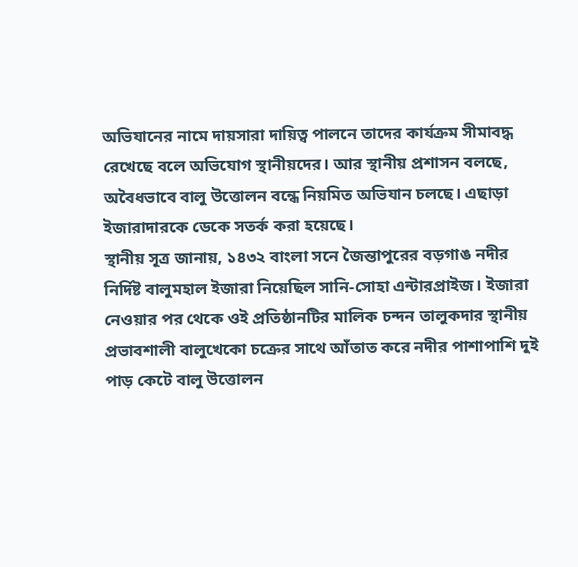অভিযানের নামে দায়সারা দায়িত্ব পালনে তাদের কার্যক্রম সীমাবদ্ধ রেখেছে বলে অভিযোগ স্থানীয়দের। আর স্থানীয় প্রশাসন বলছে, অবৈধভাবে বালু উত্তোলন বন্ধে নিয়মিত অভিযান চলছে। এছাড়া ইজারাদারকে ডেকে সতর্ক করা হয়েছে।
স্থানীয় সূত্র জানায়, ১৪৩২ বাংলা সনে জৈন্তাপুরের বড়গাঙ নদীর নির্দিষ্ট বালুমহাল ইজারা নিয়েছিল সানি-সোহা এন্টারপ্রাইজ। ইজারা নেওয়ার পর থেকে ওই প্রতিষ্ঠানটির মালিক চন্দন তালুকদার স্থানীয় প্রভাবশালী বালুখেকো চক্রের সাথে আঁতাত করে নদীর পাশাপাশি দুই পাড় কেটে বালু উত্তোলন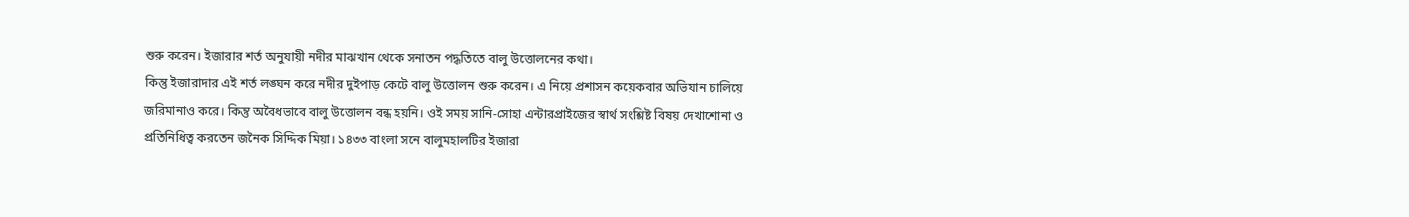শুরু করেন। ইজারার শর্ত অনুযায়ী নদীর মাঝখান থেকে সনাতন পদ্ধতিতে বালু উত্তোলনের কথা।
কিন্তু ইজারাদার এই শর্ত লঙ্ঘন করে নদীর দুইপাড় কেটে বালু উত্তোলন শুরু করেন। এ নিয়ে প্রশাসন কয়েকবার অভিযান চালিয়ে জরিমানাও করে। কিন্তু অবৈধভাবে বালু উত্তোলন বন্ধ হয়নি। ওই সময় সানি-সোহা এন্টারপ্রাইজের স্বার্থ সংশ্লিষ্ট বিষয় দেখাশোনা ও প্রতিনিধিত্ব করতেন জনৈক সিদ্দিক মিয়া। ১৪৩৩ বাংলা সনে বালুমহালটির ইজারা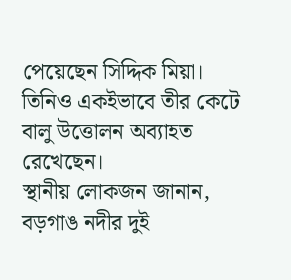পেয়েছেন সিদ্দিক মিয়া। তিনিও একইভাবে তীর কেটে বালু উত্তোলন অব্যাহত রেখেছেন।
স্থানীয় লোকজন জানান, বড়গাঙ নদীর দুই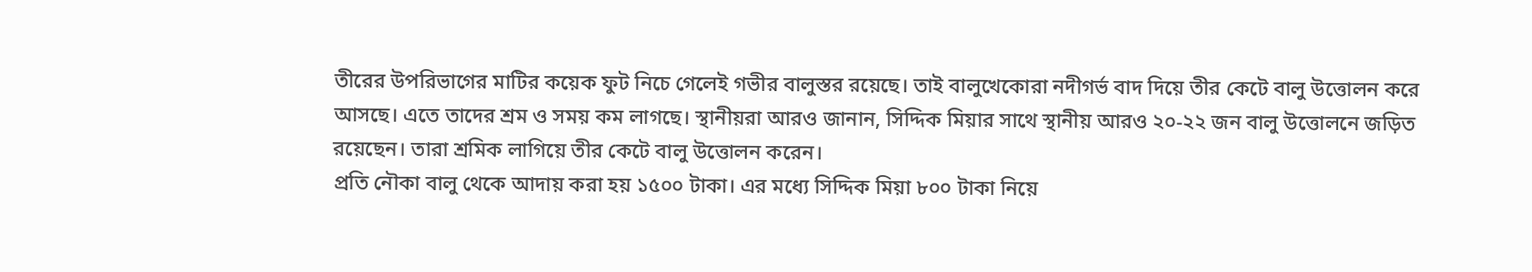তীরের উপরিভাগের মাটির কয়েক ফুট নিচে গেলেই গভীর বালুস্তর রয়েছে। তাই বালুখেকোরা নদীগর্ভ বাদ দিয়ে তীর কেটে বালু উত্তোলন করে আসছে। এতে তাদের শ্রম ও সময় কম লাগছে। স্থানীয়রা আরও জানান, সিদ্দিক মিয়ার সাথে স্থানীয় আরও ২০-২২ জন বালু উত্তোলনে জড়িত রয়েছেন। তারা শ্রমিক লাগিয়ে তীর কেটে বালু উত্তোলন করেন।
প্রতি নৌকা বালু থেকে আদায় করা হয় ১৫০০ টাকা। এর মধ্যে সিদ্দিক মিয়া ৮০০ টাকা নিয়ে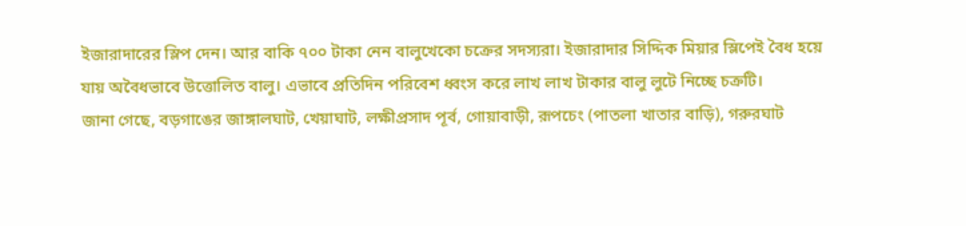ইজারাদারের স্লিপ দেন। আর বাকি ৭০০ টাকা নেন বালুখেকো চক্রের সদস্যরা। ইজারাদার সিদ্দিক মিয়ার স্লিপেই বৈধ হয়ে যায় অবৈধভাবে উত্তোলিত বালু। এভাবে প্রতিদিন পরিবেশ ধ্বংস করে লাখ লাখ টাকার বালু লুটে নিচ্ছে চক্রটি।
জানা গেছে, বড়গাঙের জাঙ্গালঘাট, খেয়াঘাট, লক্ষীপ্রসাদ পূর্ব, গোয়াবাড়ী, রূপচেং (পাতলা খাতার বাড়ি), গরুরঘাট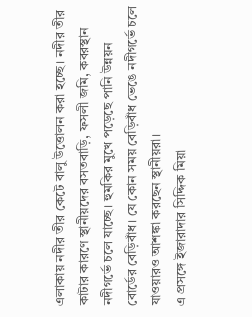এলাকায় নদীর তীর কেটে বালু উত্তোলন করা হচ্ছে। নদীর তীর কাটার কারণে স্থানীয়দের বসতবাড়ি, ফসলী জমি, কবরস্থান নদীগর্ভে চলে যাচ্ছে। হুমকির মুখে পড়েছে পানি উন্নয়ন বোর্ডের বেড়িবাঁধ। যে কোন সময় বেড়িবাঁধ ভেঙে নদীগর্ভে চলে যাওয়ারও আশঙ্কা করছেন স্থানীয়রা।
এ প্রসঙ্গে ইজারাদার সিদ্দিক মিয়া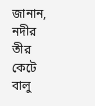জানান, নদীর তীর কেটে বালু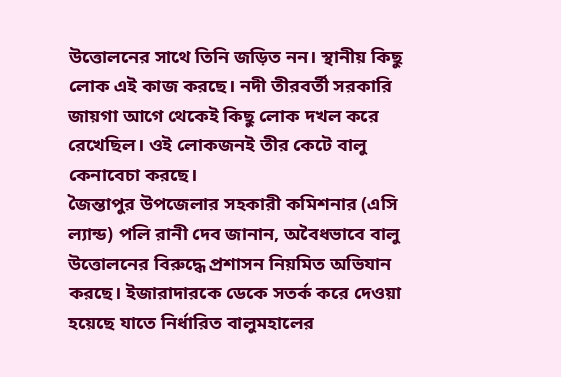উত্তোলনের সাথে তিনি জড়িত নন। স্থানীয় কিছু লোক এই কাজ করছে। নদী তীরবর্তী সরকারি জায়গা আগে থেকেই কিছু লোক দখল করে রেখেছিল। ওই লোকজনই তীর কেটে বালু কেনাবেচা করছে।
জৈন্তাপুর উপজেলার সহকারী কমিশনার (এসি ল্যান্ড) পলি রানী দেব জানান, অবৈধভাবে বালু উত্তোলনের বিরুদ্ধে প্রশাসন নিয়মিত অভিযান করছে। ইজারাদারকে ডেকে সতর্ক করে দেওয়া হয়েছে যাতে নির্ধারিত বালুমহালের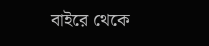বাইরে থেকে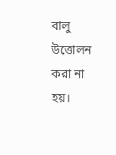বালু উত্তোলন করা না হয়।